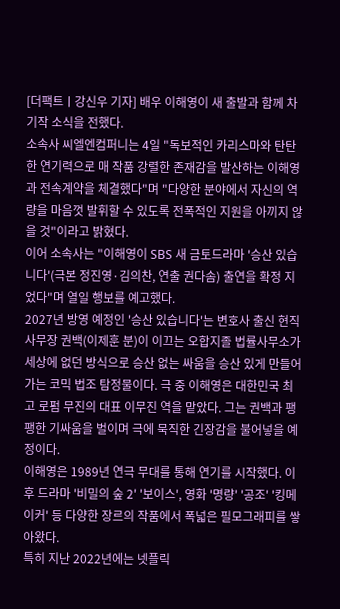[더팩트ㅣ강신우 기자] 배우 이해영이 새 출발과 함께 차기작 소식을 전했다.
소속사 씨엘엔컴퍼니는 4일 "독보적인 카리스마와 탄탄한 연기력으로 매 작품 강렬한 존재감을 발산하는 이해영과 전속계약을 체결했다"며 "다양한 분야에서 자신의 역량을 마음껏 발휘할 수 있도록 전폭적인 지원을 아끼지 않을 것"이라고 밝혔다.
이어 소속사는 "이해영이 SBS 새 금토드라마 '승산 있습니다'(극본 정진영·김의찬, 연출 권다솜) 출연을 확정 지었다"며 열일 행보를 예고했다.
2027년 방영 예정인 '승산 있습니다'는 변호사 출신 현직 사무장 권백(이제훈 분)이 이끄는 오합지졸 법률사무소가 세상에 없던 방식으로 승산 없는 싸움을 승산 있게 만들어가는 코믹 법조 탐정물이다. 극 중 이해영은 대한민국 최고 로펌 무진의 대표 이무진 역을 맡았다. 그는 권백과 팽팽한 기싸움을 벌이며 극에 묵직한 긴장감을 불어넣을 예정이다.
이해영은 1989년 연극 무대를 통해 연기를 시작했다. 이후 드라마 '비밀의 숲 2' '보이스', 영화 '명량' '공조' '킹메이커' 등 다양한 장르의 작품에서 폭넓은 필모그래피를 쌓아왔다.
특히 지난 2022년에는 넷플릭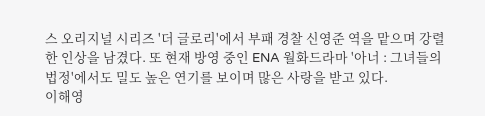스 오리지널 시리즈 '더 글로리'에서 부패 경찰 신영준 역을 맡으며 강렬한 인상을 남겼다. 또 현재 방영 중인 ENA 월화드라마 '아너 : 그녀들의 법정'에서도 밀도 높은 연기를 보이며 많은 사랑을 받고 있다.
이해영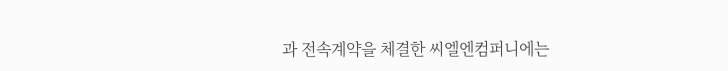과 전속계약을 체결한 씨엘엔컴퍼니에는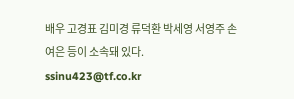배우 고경표 김미경 류덕환 박세영 서영주 손여은 등이 소속돼 있다.
ssinu423@tf.co.kr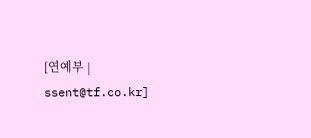[연예부 | ssent@tf.co.kr]